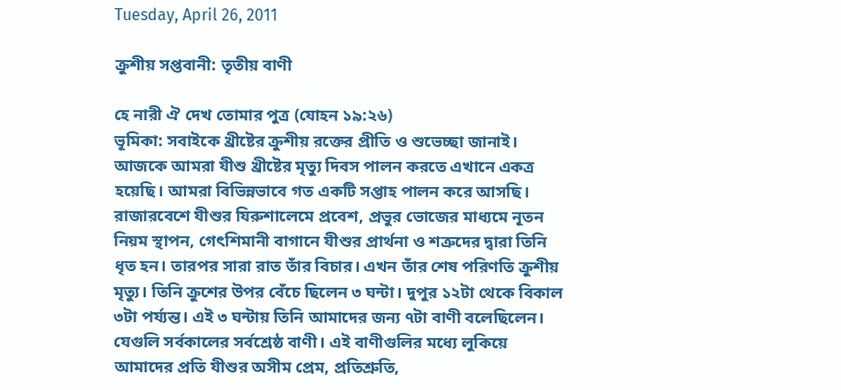Tuesday, April 26, 2011

ক্রুশীয় সপ্তবানী: তৃতীয় বাণী

হে নারী ঐ দেখ তোমার পুত্র (যোহন ১৯:২৬)
ভূমিকা: সবাইকে খ্রীষ্টের ক্রুশীয় রক্তের প্রীতি ও শুভেচ্ছা জানাই। আজকে আমরা যীশু খ্রীষ্টের মৃত্যু দিবস পালন করতে এখানে একত্র হয়েছি। আমরা বিভিন্নভাবে গত একটি সপ্তাহ পালন করে আসছি। রাজারবেশে যীশুর যিরুশালেমে প্রবেশ, প্রভুর ভোজের মাধ্যমে নূতন নিয়ম স্থাপন, গেৎশিমানী বাগানে যীশুর প্রার্থনা ও শত্রুদের দ্বারা তিনি ধৃত হন। তারপর সারা রাত তাঁর বিচার। এখন তাঁর শেষ পরিণতি ক্রুশীয় মৃত্যু। তিনি ক্রুশের উপর বেঁচে ছিলেন ৩ ঘন্টা। দুপুর ১২টা থেকে বিকাল ৩টা পর্য্যন্ত। এই ৩ ঘন্টায় তিনি আমাদের জন্য ৭টা বাণী বলেছিলেন। যেগুলি সর্বকালের সর্বশ্রেষ্ঠ বাণী। এই বাণীগুলির মধ্যে লুকিয়ে আমাদের প্রতি যীশুর অসীম প্রেম, প্রতিশ্রুতি,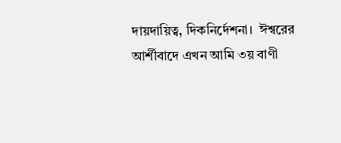দায়দায়িত্ব, দিকনির্দেশনা।  ঈশ্বরের আর্শীবাদে এখন আমি ৩য় বাণী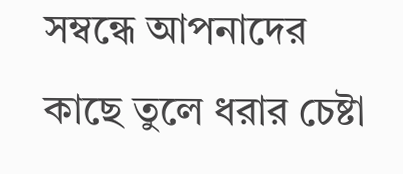সম্বন্ধে আপনাদের কাছে তুলে ধরার চেষ্টা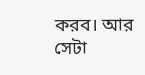করব। আর সেটা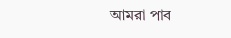আমরা পাব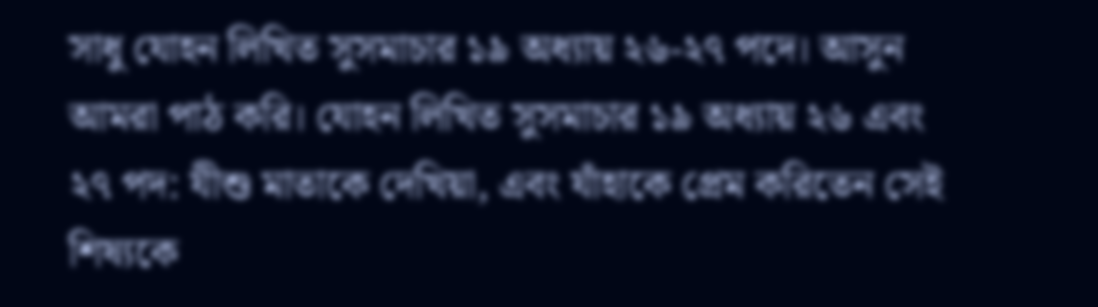সাধু যোহন লিখিত সুসমাচার ১৯ অধ্যায় ২৬-২৭ পদে। আসুন আমরা পাঠ করি। যোহন লিখিত সুসমাচার ১৯ অধ্যায় ২৬ এবং ২৭ পদ: যীশু মাতাকে দেখিয়া, এবং যাঁহাকে প্রেম করিতেন সেই শিষ্যকে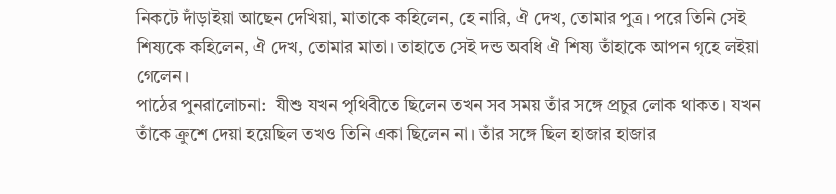নিকটে দাঁড়াইয়া আছেন দেখিয়া, মাতাকে কহিলেন, হে নারি, ঐ দেখ, তোমার পুত্র। পরে তিনি সেই শিষ্যকে কহিলেন, ঐ দেখ, তোমার মাতা। তাহাতে সেই দন্ড অবধি ঐ শিষ্য তাঁহাকে আপন গৃহে লইয়া গেলেন।
পাঠের পুনরালোচনা:  যীশু যখন পৃথিবীতে ছিলেন তখন সব সময় তাঁর সঙ্গে প্রচুর লোক থাকত। যখন তাঁকে ক্রুশে দেয়া হয়েছিল তখও তিনি একা ছিলেন না। তাঁর সঙ্গে ছিল হাজার হাজার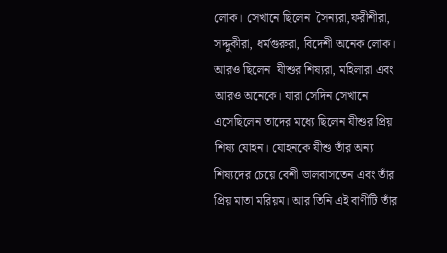লোক। সেখানে ছিলেন  সৈন্যরা,ফরীশীরা, সদ্দুকীরা, ধর্মগুরুরা, বিদেশী অনেক লোক। আরও ছিলেন  যীশুর শিষ্যরা, মহিলারা এবং আরও অনেকে। যারা সেদিন সেখানে এসেছিলেন তাদের মধ্যে ছিলেন যীশুর প্রিয় শিষ্য যোহন। যোহনকে যীশু তাঁর অন্য শিষ্যদের চেয়ে বেশী ভালবাসতেন এবং তাঁর প্রিয় মাতা মরিয়ম। আর তিনি এই বাণীটি তাঁর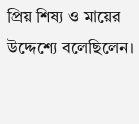প্রিয় শিষ্য ও মায়ের উদ্দেশ্যে বলেছিলেন।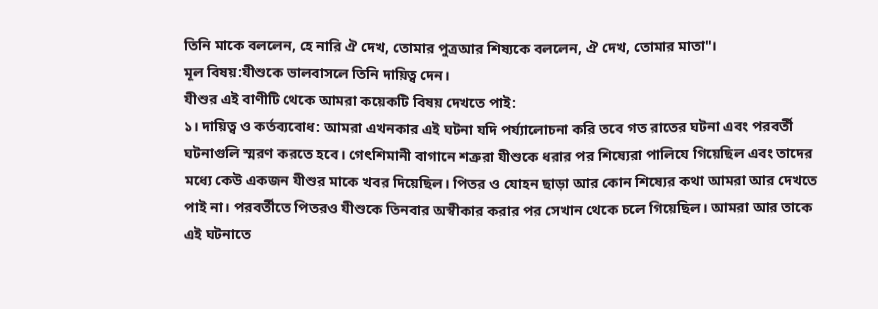তিনি মাকে বললেন, হে নারি ঐ দেখ, তোমার পুত্রআর শিষ্যকে বললেন, ঐ দেখ, তোমার মাতা"।
মূল বিষয়:যীশুকে ভালবাসলে তিনি দায়িত্ব দেন।
যীশুর এই বাণীটি থেকে আমরা কয়েকটি বিষয় দেখতে পাই:
১। দায়িত্ব ও কর্তব্যবোধ: আমরা এখনকার এই ঘটনা যদি পর্য্যালোচনা করি তবে গত রাতের ঘটনা এবং পরবর্তী ঘটনাগুলি স্মরণ করতে হবে। গেৎশিমানী বাগানে শত্রুরা যীশুকে ধরার পর শিষ্যেরা পালিযে গিয়েছিল এবং তাদের মধ্যে কেউ একজন যীশুর মাকে খবর দিয়েছিল। পিতর ও যোহন ছাড়া আর কোন শিষ্যের কথা আমরা আর দেখতে পাই না। পরবর্তীতে পিতরও যীশুকে তিনবার অস্বীকার করার পর সেখান থেকে চলে গিয়েছিল। আমরা আর তাকে এই ঘটনাতে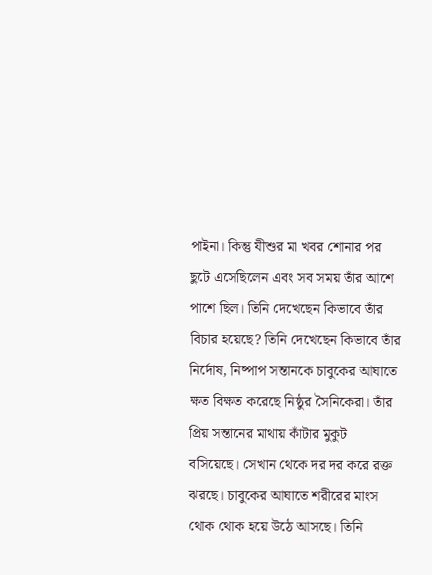পাইনা। কিন্তু যীশুর মা খবর শোনার পর ছুটে এসেছিলেন এবং সব সময় তাঁর আশে পাশে ছিল। তিনি দেখেছেন কিভাবে তাঁর বিচার হয়েছে? তিনি দেখেছেন কিভাবে তাঁর নির্দোষ, নিষ্পাপ সন্তানকে চাবুকের আঘাতে ক্ষত বিক্ষত করেছে নিষ্ঠুর সৈনিকেরা। তাঁর প্রিয় সন্তানের মাথায় কাঁটার মুকুট বসিয়েছে। সেখান থেকে দর দর করে রক্ত ঝরছে। চাবুকের আঘাতে শরীরের মাংস থোক থোক হয়ে উঠে আসছে। তিনি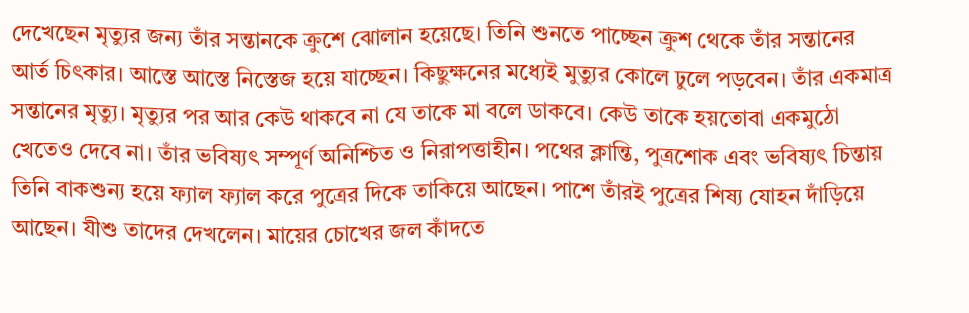দেখেছেন মৃত্যুর জন্য তাঁর সন্তানকে ক্রুশে ঝোলান হয়েছে। তিনি শুনতে পাচ্ছেন ক্রুশ থেকে তাঁর সন্তানের আর্ত চিৎকার। আস্তে আস্তে নিস্তেজ হয়ে যাচ্ছেন। কিছুক্ষনের মধ্যেই মুত্যুর কোলে ঢুলে পড়বেন। তাঁর একমাত্র সন্তানের মৃত্যু। মৃত্যুর পর আর কেউ থাকবে না যে তাকে মা বলে ডাকবে। কেউ তাকে হয়তোবা একমুঠো খেতেও দেবে না। তাঁর ভবিষ্যৎ সম্পূর্ণ অনিশ্চিত ও নিরাপত্তাহীন। পথের ক্লান্তি, পুত্রশোক এবং ভবিষ্যৎ চিন্তায় তিনি বাকশুন্য হয়ে ফ্যাল ফ্যাল করে পুত্রের দিকে তাকিয়ে আছেন। পাশে তাঁরই পুত্রের শিষ্য যোহন দাঁড়িয়ে আছেন। যীশু তাদের দেখলেন। মায়ের চোখের জল কাঁদতে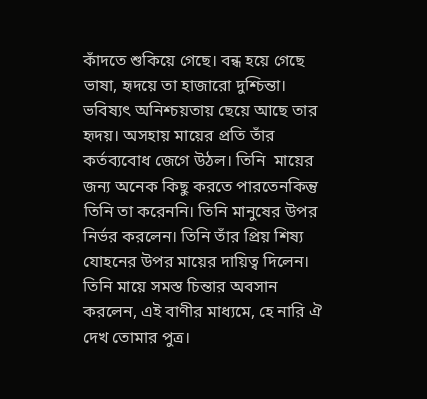কাঁদতে শুকিয়ে গেছে। বন্ধ হয়ে গেছে ভাষা, হৃদয়ে তা হাজারো দুশ্চিন্তা। ভবিষ্যৎ অনিশ্চয়তায় ছেয়ে আছে তার হৃদয়। অসহায় মায়ের প্রতি তাঁর কর্তব্যবোধ জেগে উঠল। তিনি  মায়ের জন্য অনেক কিছু করতে পারতেনকিন্তু তিনি তা করেননি। তিনি মানুষের উপর নির্ভর করলেন। তিনি তাঁর প্রিয় শিষ্য যোহনের উপর মায়ের দায়িত্ব দিলেন। তিনি মায়ে সমস্ত চিন্তার অবসান করলেন, এই বাণীর মাধ্যমে, হে নারি ঐ দেখ তোমার পুত্র।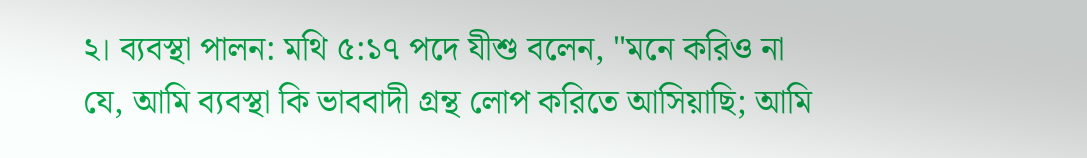২। ব্যবস্থা পালন: মথি ৫:১৭ পদে যীশু বলেন, "মনে করিও না যে, আমি ব্যবস্থা কি ভাববাদী গ্রন্থ লোপ করিতে আসিয়াছি; আমি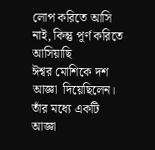লোপ করিতে আসি নাই, কিন্তু পূর্ণ করিতে আসিয়াছি
ঈশ্বর মোশিকে দশ আজ্ঞা  দিয়েছিলেন। তাঁর মধ্যে একটি আজ্ঞা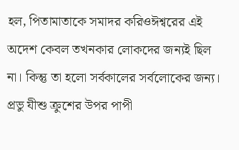হল, পিতামাতাকে সমাদর করিওঈশ্বরের এই অদেশ কেবল তখনকার লোকদের জন্যই ছিল না। কিন্তু তা হলো সর্বকালের সর্বলোকের জন্য।
প্রভু যীশু ক্রুশের উপর পাপী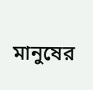মানুষের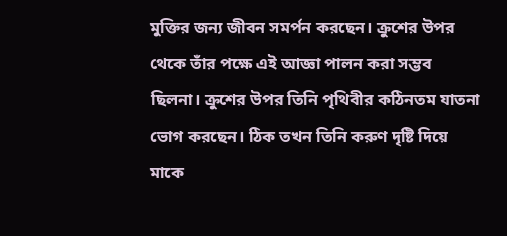মুক্তির জন্য জীবন সমর্পন করছেন। ক্রুশের উপর থেকে তাঁর পক্ষে এই আজ্ঞা পালন করা সম্ভব ছিলনা। ক্রুশের উপর তিনি পৃথিবীর কঠিনতম যাতনা ভোগ করছেন। ঠিক তখন তিনি করুণ দৃষ্টি দিয়ে মাকে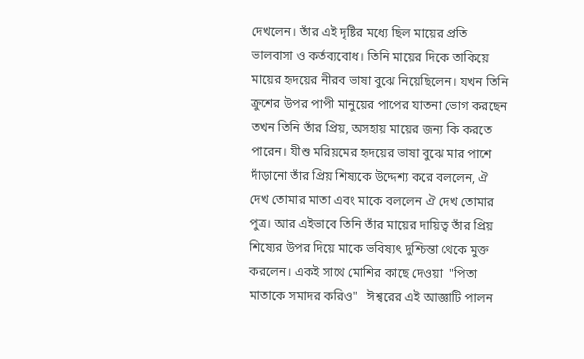দেখলেন। তাঁর এই দৃষ্টির মধ্যে ছিল মায়ের প্রতি ভালবাসা ও কর্তব্যবোধ। তিনি মায়ের দিকে তাকিয়ে মায়ের হৃদয়ের নীরব ভাষা বুঝে নিয়েছিলেন। যখন তিনি ক্রুশের উপর পাপী মানুয়ের পাপের যাতনা ভোগ করছেন তখন তিনি তাঁর প্রিয়, অসহায় মায়ের জন্য কি করতে পারেন। যীশু মরিয়মের হৃদয়ের ভাষা বুঝে মার পাশে দাঁড়ানো তাঁর প্রিয় শিষ্যকে উদ্দেশ্য করে বললেন, ঐ দেখ তোমার মাতা এবং মাকে বললেন ঐ দেখ তোমার পুত্র। আর এইভাবে তিনি তাঁর মায়ের দায়িত্ব তাঁর প্রিয় শিষ্যের উপর দিয়ে মাকে ভবিষ্যৎ দুশ্চিন্তা থেকে মুক্ত করলেন। একই সাথে মোশির কাছে দেওয়া  "পিতা মাতাকে সমাদর করিও"   ঈশ্বরের এই আজ্ঞাটি পালন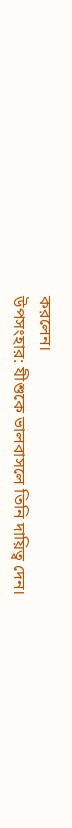করলেন।
উপসংহার: যীশুকে ভালবাসলে তিনি দায়িত্ব দেন।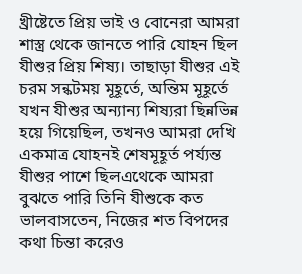খ্রীষ্টেতে প্রিয় ভাই ও বোনেরা আমরা শাস্ত্র থেকে জানতে পারি যোহন ছিল যীশুর প্রিয় শিষ্য। তাছাড়া যীশুর এই চরম সন্কটময় মূহূর্তে, অন্তিম মূহূর্তে যখন যীশুর অন্যান্য শিষ্যরা ছিন্নভিন্ন হয়ে গিয়েছিল, তখনও আমরা দেখি একমাত্র যোহনই শেষমূহূর্ত পর্য্যন্ত যীশুর পাশে ছিলএথেকে আমরা বুঝতে পারি তিনি যীশুকে কত ভালবাসতেন, নিজের শত বিপদের কথা চিন্তা করেও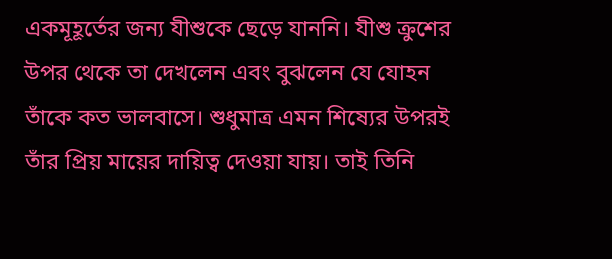একমূহূর্তের জন্য যীশুকে ছেড়ে যাননি। যীশু ক্রুশের উপর থেকে তা দেখলেন এবং বুঝলেন যে যোহন তাঁকে কত ভালবাসে। শুধুমাত্র এমন শিষ্যের উপরই তাঁর প্রিয় মায়ের দায়িত্ব দেওয়া যায়। তাই তিনি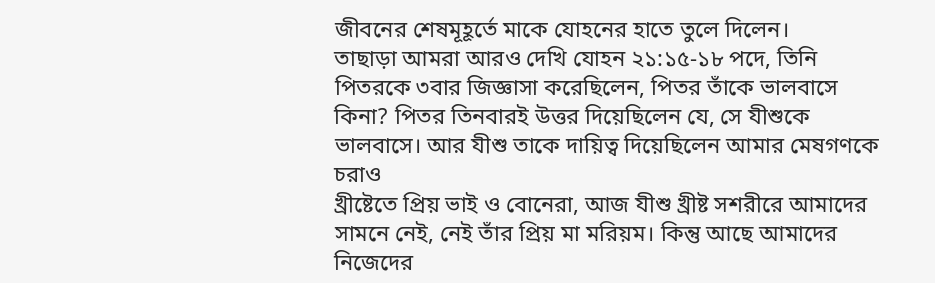জীবনের শেষমূহূর্তে মাকে যোহনের হাতে তুলে দিলেন।
তাছাড়া আমরা আরও দেখি যোহন ২১:১৫-১৮ পদে, তিনি পিতরকে ৩বার জিজ্ঞাসা করেছিলেন, পিতর তাঁকে ভালবাসে কিনা? পিতর তিনবারই উত্তর দিয়েছিলেন যে, সে যীশুকে ভালবাসে। আর যীশু তাকে দায়িত্ব দিয়েছিলেন আমার মেষগণকে চরাও
খ্রীষ্টেতে প্রিয় ভাই ও বোনেরা, আজ যীশু খ্রীষ্ট সশরীরে আমাদের সামনে নেই, নেই তাঁর প্রিয় মা মরিয়ম। কিন্তু আছে আমাদের নিজেদের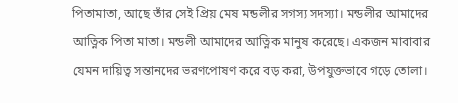পিতামাতা, আছে তাঁর সেই প্রিয় মেষ মন্ডলীর সগস্য সদস্যা। মন্ডলীর আমাদের আত্নিক পিতা মাতা। মন্ডলী আমাদের আত্নিক মানুষ করেছে। একজন মাবাবার যেমন দায়িত্ব সন্তানদের ভরণপোষণ করে বড় করা, উপযুক্তভাবে গড়ে তোলা।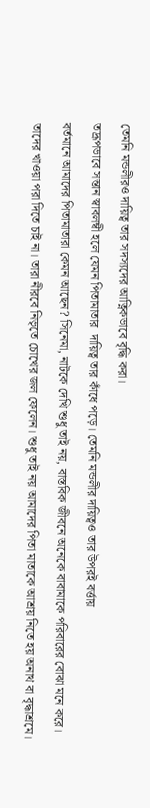তেমনি মন্ডলীরও দায়িত্ব তার সদস্যদের আত্নিকভাবে বৃদ্ধি করা।
তদ্রূপভাবে সন্তান স্বাবলম্বী হলে যেমন পিতামাতার  দায়িত্ব তার কাঁধে পড়ে। তেমনি মন্ডলীর দায়িত্বও তার উপরই বর্ত্তায়
বর্তমানে আমাদের পিতামাতারা কেমন আছেন? সিনেমা, নাটকে দেখি শুধু তাই নয়, বাস্তবিক জীবনে অনেকে বাবামাকে পরিবারের বোঝা মনে করে। তাদের খাওয়া পরা দিতে চাই না। তারা নীরবে নিভৃতে চোখের জল ফেলেন। শুধু তাই নয় আমাদের পিতা মাতাকে আশ্রয় নিতে হয় অনাথ বা বৃদ্ধাশ্রমে।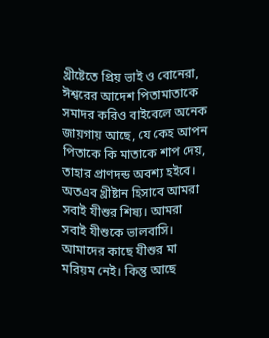খ্রীষ্টেতে প্রিয় ভাই ও বোনেরা, ঈশ্বরের আদেশ পিতামাতাকে সমাদর করিও বাইবেলে অনেক জায়গায় আছে, যে কেহ আপন পিতাকে কি মাতাকে শাপ দেয়, তাহার প্রাণদন্ড অবশ্য হইবে।
অতএব খ্রীষ্টান হিসাবে আমরা সবাই যীশুর শিষ্য। আমরা সবাই যীশুকে ভালবাসি। আমাদের কাছে যীশুর মা মরিয়ম নেই। কিন্তু আছে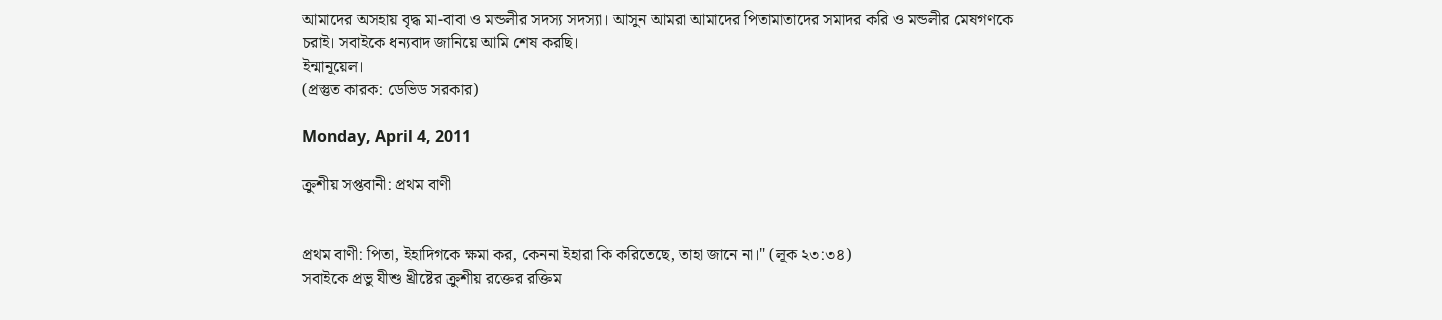আমাদের অসহায় বৃদ্ধ মা-বাবা ও মন্ডলীর সদস্য সদস্যা। আসুন আমরা আমাদের পিতামাতাদের সমাদর করি ও মন্ডলীর মেষগণকে চরাই। সবাইকে ধন্যবাদ জানিয়ে আমি শেষ করছি।
ইন্মানূয়েল।
(প্রস্তুত কারক: ডেভিড সরকার)

Monday, April 4, 2011

ক্রুশীয় সপ্তবানী: প্রথম বাণী


প্রথম বাণী: পিতা, ইহাদিগকে ক্ষমা কর, কেননা ইহারা কি করিতেছে, তাহা জানে না।" (লূক ২৩:৩৪)
সবাইকে প্রভু যীশু খ্রীষ্টের ক্রুশীয় রক্তের রক্তিম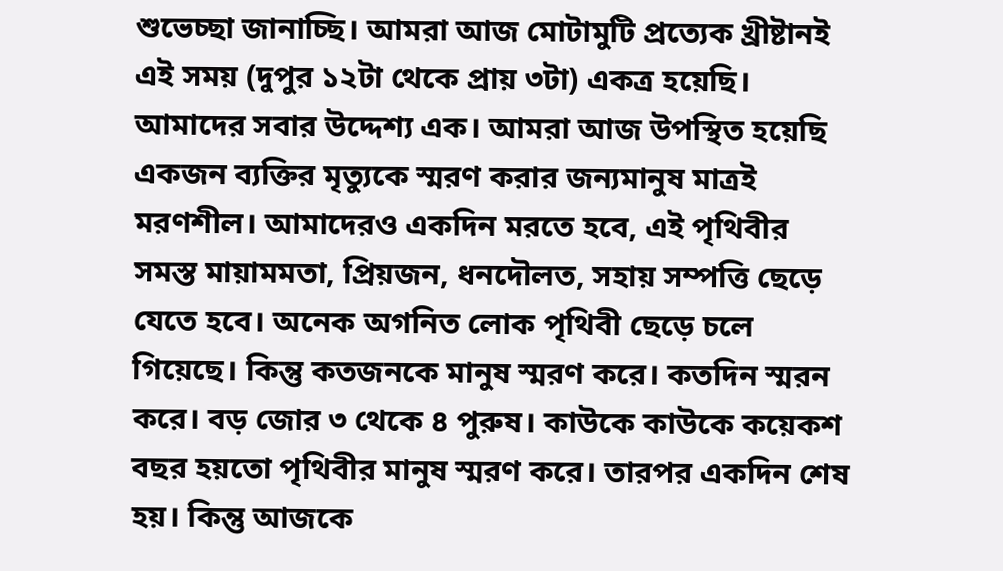শুভেচ্ছা জানাচ্ছি। আমরা আজ মোটামুটি প্রত্যেক খ্রীষ্টানই এই সময় (দুপুর ১২টা থেকে প্রায় ৩টা) একত্র হয়েছি। আমাদের সবার উদ্দেশ্য এক। আমরা আজ উপস্থিত হয়েছি একজন ব্যক্তির মৃত্যুকে স্মরণ করার জন্যমানুষ মাত্রই মরণশীল। আমাদেরও একদিন মরতে হবে, এই পৃথিবীর সমস্ত মায়ামমতা, প্রিয়জন, ধনদৌলত, সহায় সম্পত্তি ছেড়ে যেতে হবে। অনেক অগনিত লোক পৃথিবী ছেড়ে চলে গিয়েছে। কিন্তু কতজনকে মানুষ স্মরণ করে। কতদিন স্মরন করে। বড় জোর ৩ থেকে ৪ পুরুষ। কাউকে কাউকে কয়েকশ বছর হয়তো পৃথিবীর মানুষ স্মরণ করে। তারপর একদিন শেষ হয়। কিন্তু আজকে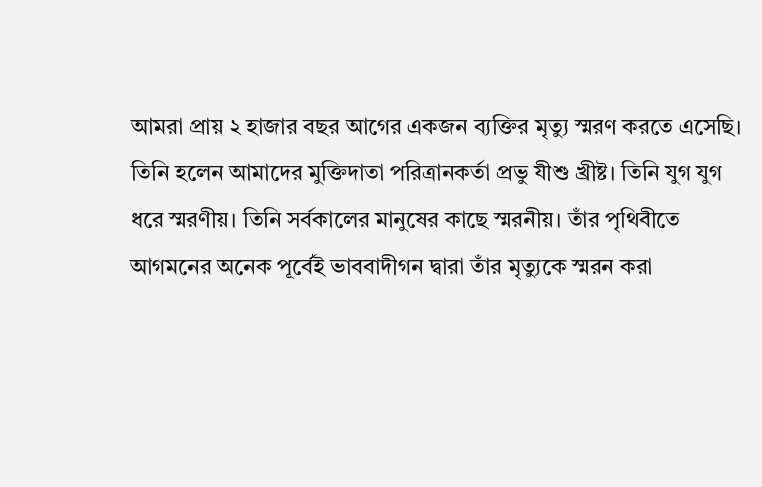আমরা প্রায় ২ হাজার বছর আগের একজন ব্যক্তির মৃত্যু স্মরণ করতে এসেছি। তিনি হলেন আমাদের মুক্তিদাতা পরিত্রানকর্তা প্রভু যীশু খ্রীষ্ট। তিনি যুগ যুগ ধরে স্মরণীয়। তিনি সর্বকালের মানুষের কাছে স্মরনীয়। তাঁর পৃথিবীতে আগমনের অনেক পূর্বেই ভাববাদীগন দ্বারা তাঁর মৃত্যুকে স্মরন করা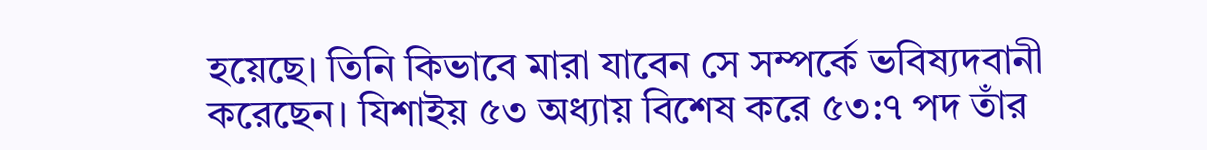হয়েছে। তিনি কিভাবে মারা যাবেন সে সম্পর্কে ভবিষ্যদবানী করেছেন। যিশাইয় ৫৩ অধ্যায় বিশেষ করে ৫৩:৭ পদ তাঁর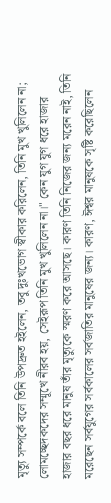মৃত্যু সম্পর্কে বলে তিনি উপদ্রুত হইলেন, তবু দুঃখভোগ স্বীকার করিলেন, তিনি মুখ খুলিলেন না; লোমচ্ছেদকদের সম্মূখে নীরব হয়, সেইরূপ তিনি মুখ খুলিলেন না।" কেন যুগ যুগ ধরে হাজার হাজার বছর ধরে মানুষ তাঁর মৃত্যুকে স্মরণ করে আসছে। কারণ তিনি নিজের জন্য মরেন নাই, তিনি মরেছেন সর্বযুগের সর্বকালের সর্বজাতির মানুষের জন্য। কারণ, ঈশ্বর মানুষকে সৃষ্টি করেছিলেন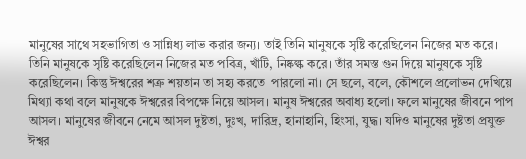মানুষের সাথে সহভাগিতা ও সান্নিধ্য লাভ করার জন্য। তাই তিনি মানুষকে সৃষ্টি করেছিলেন নিজের মত করে। তিনি মানুষকে সৃষ্টি করেছিলেন নিজের মত পবিত্র, খাঁটি, নিষ্কল্ক করে। তাঁর সমস্ত গুন দিয়ে মানুষকে সৃষ্টি করেছিলেন। কিন্তু ঈশ্বরের শত্রু শয়তান তা সহ্য করতে  পারলো না। সে ছলে, বলে, কৌশলে প্রলোভন দেখিয়ে মিথ্যা কথা বলে মানুষকে ঈশ্বরের বিপক্ষে নিয়ে আসল। মানুষ ঈশ্বরের অবাধ্য হলো। ফলে মানুষের জীবনে পাপ আসল। মানুষের জীবনে নেমে আসল দুষ্টতা, দুঃখ, দারিদ্র, হানাহানি, হিংসা, যুদ্ধ। যদিও মানুষের দুষ্টতা প্রযুক্ত ঈশ্বর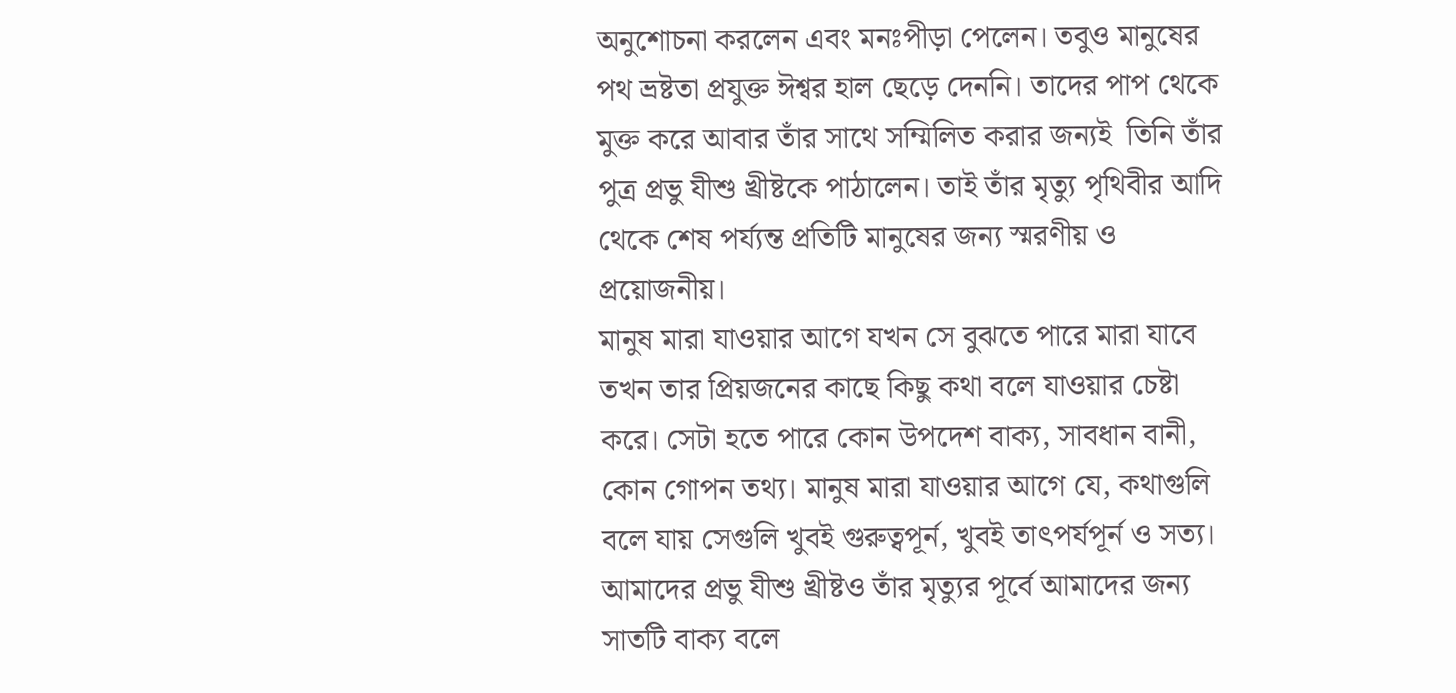অনুশোচনা করলেন এবং মনঃপীড়া পেলেন। তবুও মানুষের পথ ভ্রষ্টতা প্রযুক্ত ঈশ্বর হাল ছেড়ে দেননি। তাদের পাপ থেকে মুক্ত করে আবার তাঁর সাথে সম্মিলিত করার জন্যই  তিনি তাঁর পুত্র প্রভু যীশু খ্রীষ্টকে পাঠালেন। তাই তাঁর মৃত্যু পৃথিবীর আদি থেকে শেষ পর্য্যন্ত প্রতিটি মানুষের জন্য স্মরণীয় ও প্রয়োজনীয়।
মানুষ মারা যাওয়ার আগে যখন সে বুঝতে পারে মারা যাবে তখন তার প্রিয়জনের কাছে কিছু কথা বলে যাওয়ার চেষ্টা করে। সেটা হতে পারে কোন উপদেশ বাক্য, সাবধান বানী, কোন গোপন তথ্য। মানুষ মারা যাওয়ার আগে যে, কথাগুলি বলে যায় সেগুলি খুবই গুরুত্বপূর্ন, খুবই তাৎপর্যপূর্ন ও সত্য।
আমাদের প্রভু যীশু খ্রীষ্টও তাঁর মৃত্যুর পূর্বে আমাদের জন্য সাতটি বাক্য বলে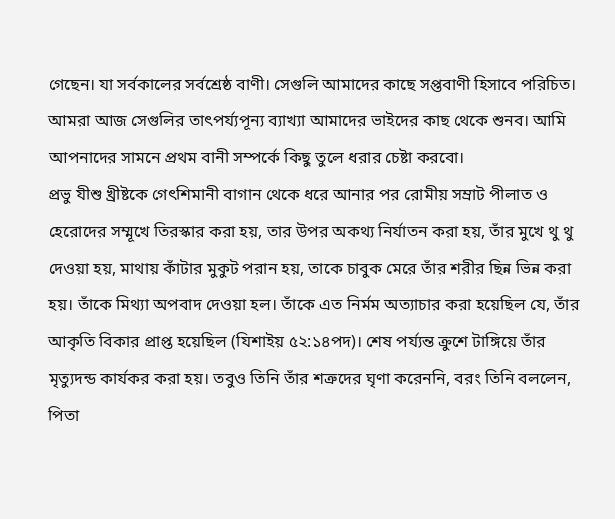গেছেন। যা সর্বকালের সর্বশ্রেষ্ঠ বাণী। সেগুলি আমাদের কাছে সপ্তবাণী হিসাবে পরিচিত। আমরা আজ সেগুলির তাৎপর্য্যপূন্য ব্যাখ্যা আমাদের ভাইদের কাছ থেকে শুনব। আমি আপনাদের সামনে প্রথম বানী সম্পর্কে কিছু তুলে ধরার চেষ্টা করবো।
প্রভু যীশু খ্রীষ্টকে গেৎশিমানী বাগান থেকে ধরে আনার পর রোমীয় সম্রাট পীলাত ও হেরোদের সম্মূখে তিরস্কার করা হয়, তার উপর অকথ্য নির্যাতন করা হয়, তাঁর মুখে থু থু দেওয়া হয়, মাথায় কাঁটার মুকুট পরান হয়, তাকে চাবুক মেরে তাঁর শরীর ছিন্ন ভিন্ন করা হয়। তাঁকে মিথ্যা অপবাদ দেওয়া হল। তাঁকে এত নির্মম অত্যাচার করা হয়েছিল যে, তাঁর আকৃতি বিকার প্রাপ্ত হয়েছিল (যিশাইয় ৫২:১৪পদ)। শেষ পর্য্যন্ত ক্রুশে টাঙ্গিয়ে তাঁর মৃত্যুদন্ড কার্যকর করা হয়। তবুও তিনি তাঁর শত্রুদের ঘৃণা করেননি, বরং তিনি বললেন, পিতা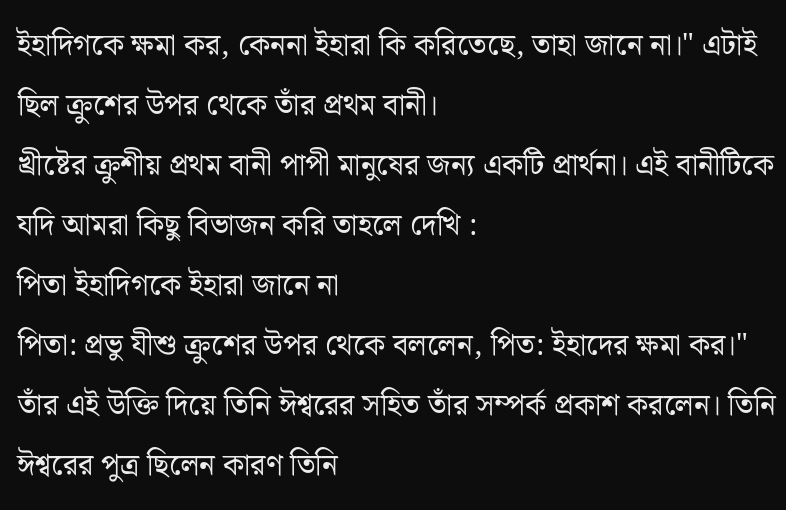ইহাদিগকে ক্ষমা কর, কেননা ইহারা কি করিতেছে, তাহা জানে না।" এটাই ছিল ক্রুশের উপর থেকে তাঁর প্রথম বানী।
খ্রীষ্টের ক্রুশীয় প্রথম বানী পাপী মানুষের জন্য একটি প্রার্থনা। এই বানীটিকে যদি আমরা কিছু বিভাজন করি তাহলে দেখি :
পিতা ইহাদিগকে ইহারা জানে না
পিতা: প্রভু যীশু ক্রুশের উপর থেকে বললেন, পিত: ইহাদের ক্ষমা কর।" তাঁর এই উক্তি দিয়ে তিনি ঈশ্বরের সহিত তাঁর সম্পর্ক প্রকাশ করলেন। তিনি ঈশ্বরের পুত্র ছিলেন কারণ তিনি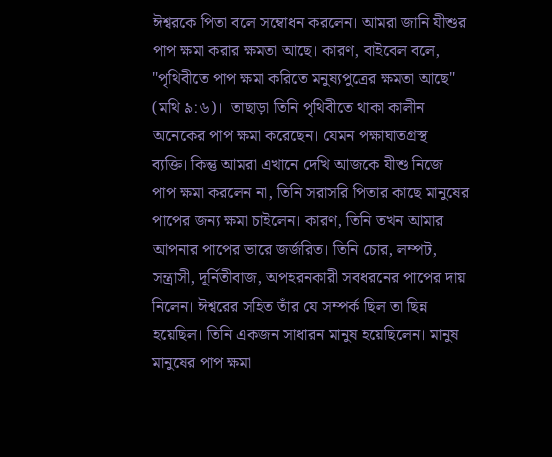ঈশ্বরকে পিতা বলে সম্বোধন করলেন। আমরা জানি যীশুর পাপ ক্ষমা করার ক্ষমতা আছে। কারণ, বাইবেল বলে, "পৃথিবীতে পাপ ক্ষমা করিতে মনুষ্যপুত্রের ক্ষমতা আছে" (মথি ৯:৬)।  তাছাড়া তিনি পৃথিবীতে থাকা কালীন অনেকের পাপ ক্ষমা করেছেন। যেমন পক্ষাঘাতগ্রস্থ ব্যক্তি। কিন্তু আমরা এখানে দেখি আজকে যীশু নিজে পাপ ক্ষমা করলেন না, তিনি সরাসরি পিতার কাছে মানুষের পাপের জন্য ক্ষমা চাইলেন। কারণ, তিনি তখন আমার আপনার পাপের ভারে জর্জরিত। তিনি চোর, লম্পট, সন্ত্রাসী, দূর্নিতীবাজ, অপহরনকারী সবধরনের পাপের দায় নিলেন। ঈশ্বরের সহিত তাঁর যে সম্পর্ক ছিল তা ছিন্ন হয়েছিল। তিনি একজন সাধারন মানুষ হয়েছিলেন। মানুষ মানুষের পাপ ক্ষমা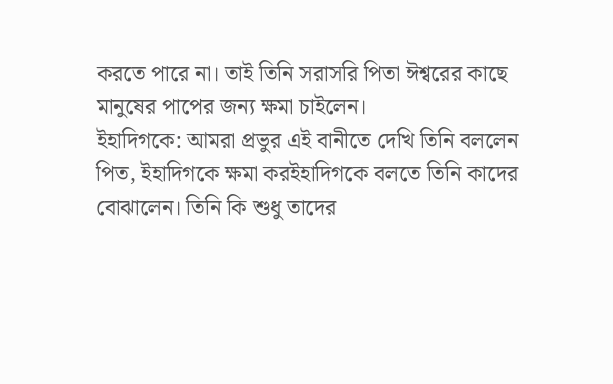করতে পারে না। তাই তিনি সরাসরি পিতা ঈশ্বরের কাছে মানুষের পাপের জন্য ক্ষমা চাইলেন।
ইহাদিগকে: আমরা প্রভুর এই বানীতে দেখি তিনি বললেন পিত, ইহাদিগকে ক্ষমা করইহাদিগকে বলতে তিনি কাদের বোঝালেন। তিনি কি শুধু তাদের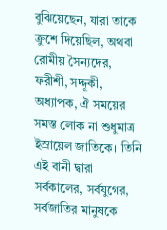বুঝিয়েছেন, যারা তাকে ক্রুশে দিয়েছিল, অথবা রোমীয় সৈন্যদের, ফরীশী, সদ্দূকী, অধ্যাপক, ঐ সময়ের সমস্ত লোক না শুধুমাত্র ইস্রায়েল জাতিকে। তিনি এই বানী দ্বারা সর্বকালের, সর্বযুগের, সর্বজাতির মানুষকে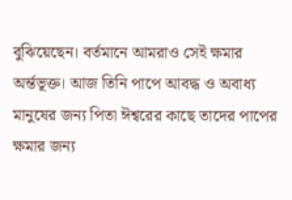বুঝিয়েছেন। বর্তমানে আমরাও সেই ক্ষমার অর্ন্তভূক্ত। আজ তিনি পাপে আবদ্ধ ও অবাধ্য মানুষের জন্য পিতা ঈশ্বরের কাছে তাদের পাপের ক্ষমার জন্য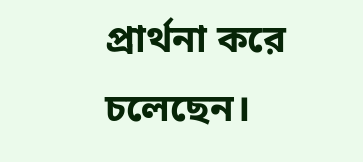প্রার্থনা করে চলেছেন।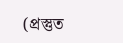(প্রস্তুত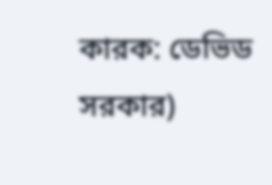কারক: ডেভিড সরকার)